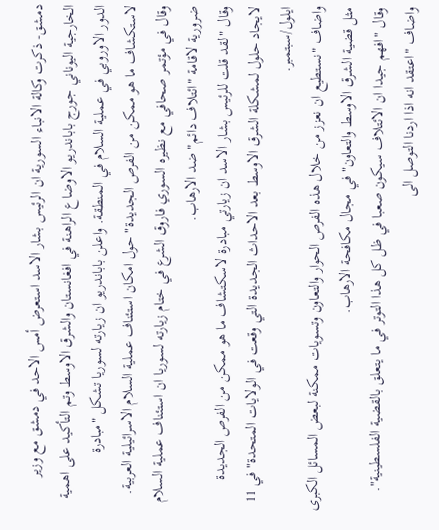دمشق- ذكرت وكالة الانباء السورية ان الرئيس بشار الاسد استعرض أمس الاحد في دمشق مع وزير الخارجية اليوناني جورج باباندريو الاوضاع الراهنة في افغانستان والشرق الاوسط وتم التأكيد على اهمية الدور الاوروبي في عملية السلام في المنطقة. واعلن باباندريو ان زيارته لسوريا تشكل "مبادرة لاستكشاف ما هو ممكن من الفرص الجديدة" حول امكان استئناف عملية السلام الاسرائيلية العربية.
وقال في مؤتمر صحافي مع نظيره السوري فاروق الشرع في ختام زيارته لسوريا ان استئناف عملية السلام ضرورية لاقامة "ائتلاف دائم" ضد الارهاب.
وقال "لقد قلت للرئيس بشار الاسد ان زيارتي مبادرة لاسكتشاف ما هو ممكن من الفرص الجديدة لايجاد حلول لمشكلة الشرق الاوسط بعد الاحداث الجديدة التي وقعت في الولايات المتحدة" في 11 ايلول/سبتمبر.
واضاف "نستطيع ان نعزز من خلال هذه الفرص الحوار والتعاون وتسويات ممكنة لبعض المسائل الكبرى مثل قضية الشرق الاوسط والتعاون" في مجال مكافحة الارهاب.
وقال "افهم جيدا ان الائتلاف سيكون صعبا في ظل كل هذا التوتر في ما يتعلق بالقضية الفلسطينية".
واضاف "اعتقد انه اذا اردنا التوصل الى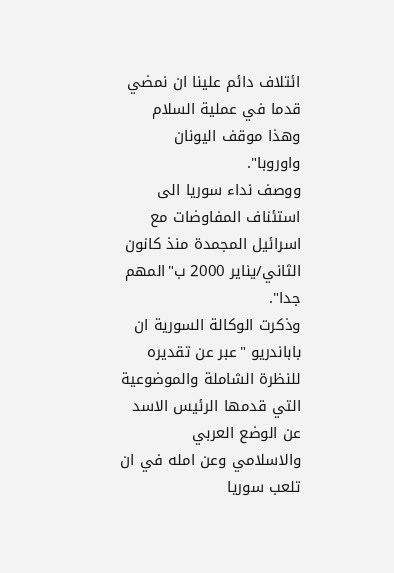ائتلاف دائم علينا ان نمضي قدما في عملية السلام وهذا موقف اليونان واوروبا".
ووصف نداء سوريا الى استئناف المفاوضات مع اسرائيل المجمدة منذ كانون الثاني/يناير 2000 ب"المهم جدا".
وذكرت الوكالة السورية ان باباندريو "عبر عن تقديره للنظرة الشاملة والموضوعية التي قدمها الرئيس الاسد عن الوضع العربي والاسلامي وعن امله في ان تلعب سوريا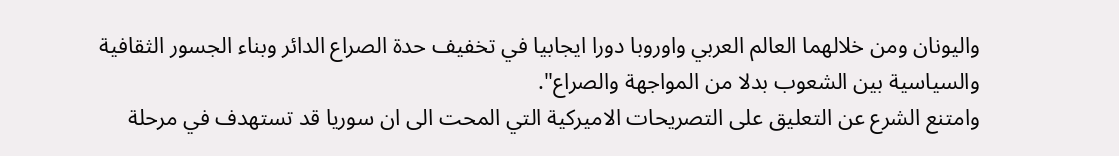واليونان ومن خلالهما العالم العربي واوروبا دورا ايجابيا في تخفيف حدة الصراع الدائر وبناء الجسور الثقافية والسياسية بين الشعوب بدلا من المواجهة والصراع".
وامتنع الشرع عن التعليق على التصريحات الاميركية التي المحت الى ان سوريا قد تستهدف في مرحلة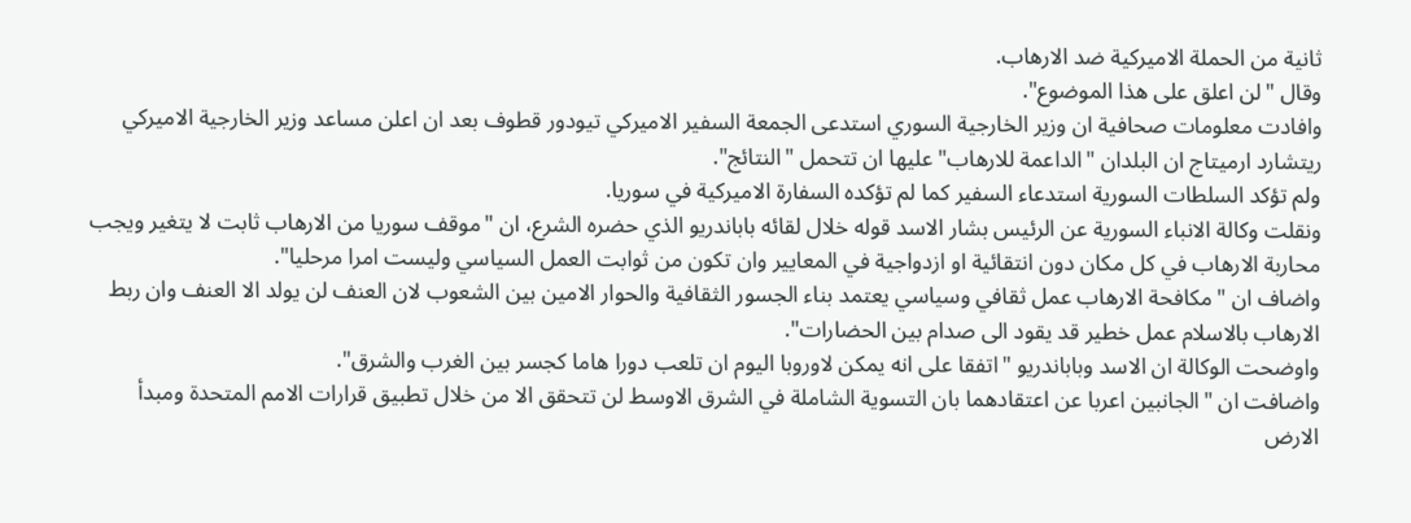ثانية من الحملة الاميركية ضد الارهاب.
وقال "لن اعلق على هذا الموضوع".
وافادت معلومات صحافية ان وزير الخارجية السوري استدعى الجمعة السفير الاميركي تيودور قطوف بعد ان اعلن مساعد وزير الخارجية الاميركي ريتشارد ارميتاج ان البلدان "الداعمة للارهاب" عليها ان تتحمل "النتائج".
ولم تؤكد السلطات السورية استدعاء السفير كما لم تؤكده السفارة الاميركية في سوريا.
ونقلت وكالة الانباء السورية عن الرئيس بشار الاسد قوله خلال لقائه باباندريو الذي حضره الشرع، ان "موقف سوريا من الارهاب ثابت لا يتغير ويجب محاربة الارهاب في كل مكان دون انتقائية او ازدواجية في المعايير وان تكون من ثوابت العمل السياسي وليست امرا مرحليا".
واضاف ان "مكافحة الارهاب عمل ثقافي وسياسي يعتمد بناء الجسور الثقافية والحوار الامين بين الشعوب لان العنف لن يولد الا العنف وان ربط الارهاب بالاسلام عمل خطير قد يقود الى صدام بين الحضارات".
واوضحت الوكالة ان الاسد وباباندريو "اتفقا على انه يمكن لاوروبا اليوم ان تلعب دورا هاما كجسر بين الغرب والشرق".
واضافت ان "الجانبين اعربا عن اعتقادهما بان التسوية الشاملة في الشرق الاوسط لن تتحقق الا من خلال تطبيق قرارات الامم المتحدة ومبدأ الارض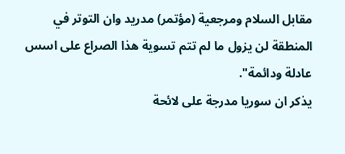مقابل السلام ومرجعية (مؤتمر) مدريد وان التوتر في المنطقة لن يزول ما لم تتم تسوية هذا الصراع على اسس عادلة ودائمة".
يذكر ان سوريا مدرجة على لائحة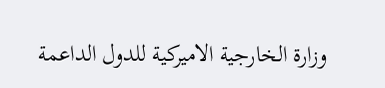وزارة الخارجية الاميركية للدول الداعمة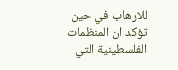للارهاب في حين تؤكد ان المنظمات الفلسطينية التي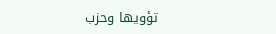تؤويها وحزب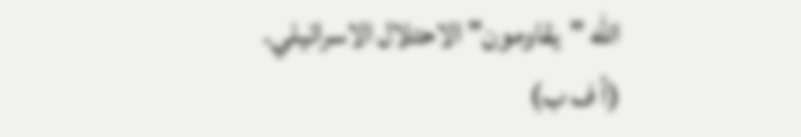الله "يقاومون" الاحتلال الاسرائيلي. (أ ف ب)